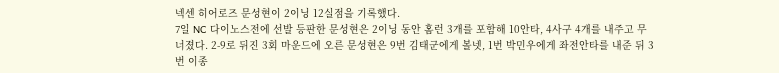넥센 히어로즈 문성현이 2이닝 12실점을 기록했다.
7일 NC 다이노스전에 선발 등판한 문성현은 2이닝 동안 홈런 3개를 포함해 10안타, 4사구 4개를 내주고 무너졌다. 2-9로 뒤진 3회 마운드에 오른 문성현은 9번 김태군에게 볼넷, 1번 박민우에게 좌전안타를 내준 뒤 3번 이종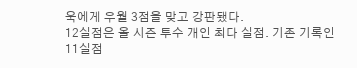욱에게 우월 3점을 맞고 강판됐다.
12실점은 올 시즌 투수 개인 최다 실점. 기존 기록인 11실점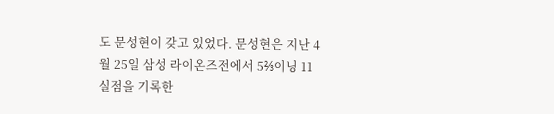도 문성현이 갖고 있었다. 문성현은 지난 4월 25일 삼성 라이온즈전에서 5⅔이닝 11실점을 기록한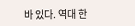바 있다. 역대 한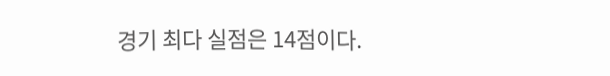경기 최다 실점은 14점이다.